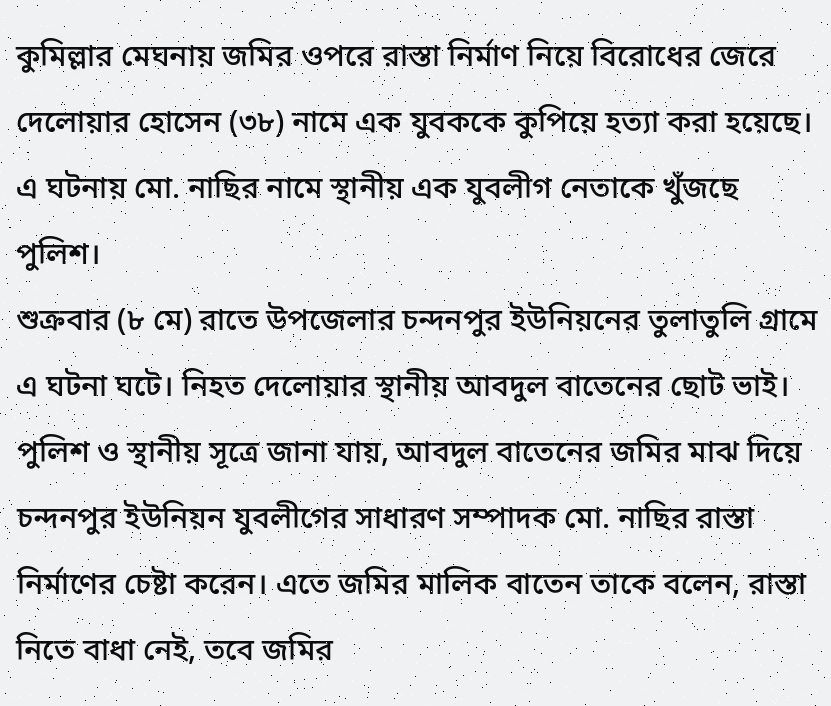কুমিল্লার মেঘনায় জমির ওপরে রাস্তা নির্মাণ নিয়ে বিরোধের জেরে দেলোয়ার হোসেন (৩৮) নামে এক যুবককে কুপিয়ে হত্যা করা হয়েছে। এ ঘটনায় মো. নাছির নামে স্থানীয় এক যুবলীগ নেতাকে খুঁজছে পুলিশ।
শুক্রবার (৮ মে) রাতে উপজেলার চন্দনপুর ইউনিয়নের তুলাতুলি গ্রামে এ ঘটনা ঘটে। নিহত দেলোয়ার স্থানীয় আবদুল বাতেনের ছোট ভাই।
পুলিশ ও স্থানীয় সূত্রে জানা যায়, আবদুল বাতেনের জমির মাঝ দিয়ে চন্দনপুর ইউনিয়ন যুবলীগের সাধারণ সম্পাদক মো. নাছির রাস্তা নির্মাণের চেষ্টা করেন। এতে জমির মালিক বাতেন তাকে বলেন, রাস্তা নিতে বাধা নেই, তবে জমির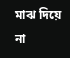মাঝ দিয়ে না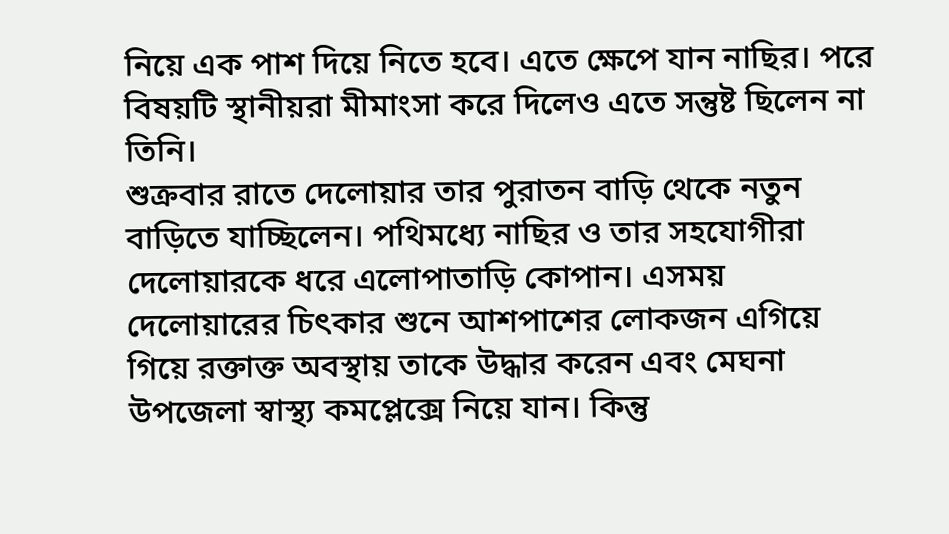নিয়ে এক পাশ দিয়ে নিতে হবে। এতে ক্ষেপে যান নাছির। পরে বিষয়টি স্থানীয়রা মীমাংসা করে দিলেও এতে সন্তুষ্ট ছিলেন না তিনি।
শুক্রবার রাতে দেলোয়ার তার পুরাতন বাড়ি থেকে নতুন বাড়িতে যাচ্ছিলেন। পথিমধ্যে নাছির ও তার সহযোগীরা দেলোয়ারকে ধরে এলোপাতাড়ি কোপান। এসময় দেলোয়ারের চিৎকার শুনে আশপাশের লোকজন এগিয়ে গিয়ে রক্তাক্ত অবস্থায় তাকে উদ্ধার করেন এবং মেঘনা উপজেলা স্বাস্থ্য কমপ্লেক্সে নিয়ে যান। কিন্তু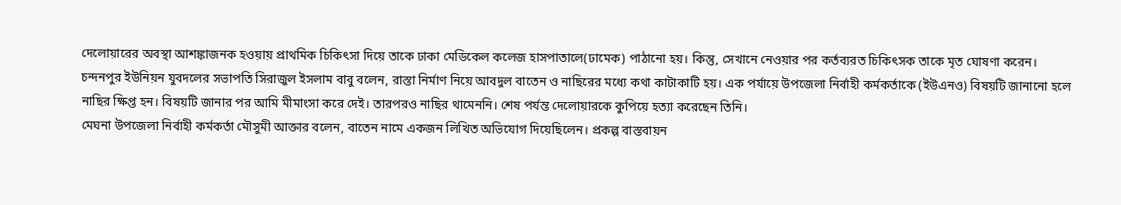দেলোয়ারের অবস্থা আশঙ্কাজনক হওয়ায় প্রাথমিক চিকিৎসা দিয়ে তাকে ঢাকা মেডিকেল কলেজ হাসপাতালে(ঢামেক) পাঠানো হয়। কিন্তু, সেখানে নেওয়ার পর কর্তব্যরত চিকিৎসক তাকে মৃত ঘোষণা করেন।
চন্দনপুর ইউনিয়ন যুবদলের সভাপতি সিরাজুল ইসলাম বাবু বলেন, রাস্তা নির্মাণ নিয়ে আবদুল বাতেন ও নাছিরের মধ্যে কথা কাটাকাটি হয়। এক পর্যায়ে উপজেলা নির্বাহী কর্মকর্তাকে (ইউএনও) বিষয়টি জানানো হলে নাছির ক্ষিপ্ত হন। বিষয়টি জানার পর আমি মীমাংসা করে দেই। তারপরও নাছির থামেননি। শেষ পর্যন্ত দেলোয়ারকে কুপিয়ে হত্যা করেছেন তিনি।
মেঘনা উপজেলা নির্বাহী কর্মকর্তা মৌসুমী আক্তার বলেন, বাতেন নামে একজন লিখিত অভিযোগ দিয়েছিলেন। প্রকল্প বাস্তবায়ন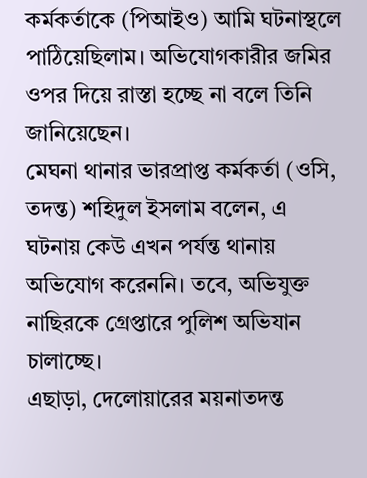কর্মকর্তাকে (পিআইও) আমি ঘটনাস্থলে পাঠিয়েছিলাম। অভিযোগকারীর জমির ওপর দিয়ে রাস্তা হচ্ছে না বলে তিনি জানিয়েছেন।
মেঘনা থানার ভারপ্রাপ্ত কর্মকর্তা (ওসি, তদন্ত) শহিদুল ইসলাম বলেন, এ ঘটনায় কেউ এখন পর্যন্ত থানায় অভিযোগ করেননি। তবে, অভিযুক্ত নাছিরকে গ্রেপ্তারে পুলিশ অভিযান চালাচ্ছে।
এছাড়া, দেলোয়ারের ময়নাতদন্ত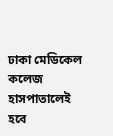ঢাকা মেডিকেল কলেজ হাসপাতালেই হবে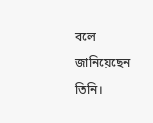বলে জানিয়েছেন তিনি।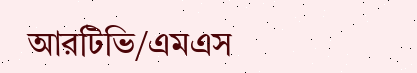আরটিভি/এমএস